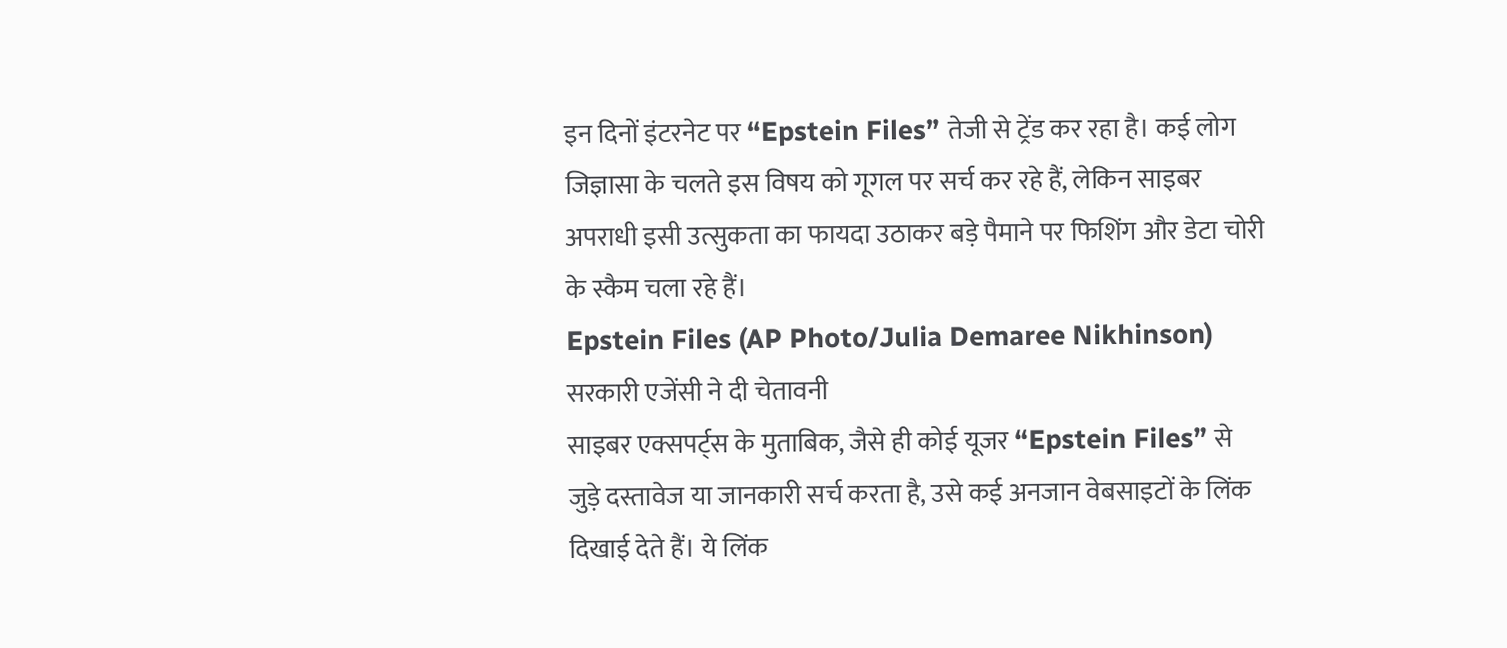इन दिनों इंटरनेट पर “Epstein Files” तेजी से ट्रेंड कर रहा है। कई लोग जिज्ञासा के चलते इस विषय को गूगल पर सर्च कर रहे हैं, लेकिन साइबर अपराधी इसी उत्सुकता का फायदा उठाकर बड़े पैमाने पर फिशिंग और डेटा चोरी के स्कैम चला रहे हैं।
Epstein Files (AP Photo/Julia Demaree Nikhinson)
सरकारी एजेंसी ने दी चेतावनी
साइबर एक्सपर्ट्स के मुताबिक, जैसे ही कोई यूजर “Epstein Files” से जुड़े दस्तावेज या जानकारी सर्च करता है, उसे कई अनजान वेबसाइटों के लिंक दिखाई देते हैं। ये लिंक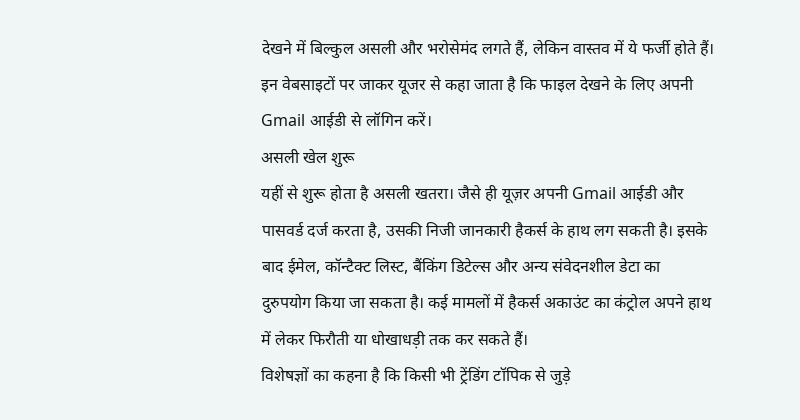देखने में बिल्कुल असली और भरोसेमंद लगते हैं, लेकिन वास्तव में ये फर्जी होते हैं। इन वेबसाइटों पर जाकर यूजर से कहा जाता है कि फाइल देखने के लिए अपनी Gmail आईडी से लॉगिन करें।
असली खेल शुरू
यहीं से शुरू होता है असली खतरा। जैसे ही यूज़र अपनी Gmail आईडी और पासवर्ड दर्ज करता है, उसकी निजी जानकारी हैकर्स के हाथ लग सकती है। इसके बाद ईमेल, कॉन्टैक्ट लिस्ट, बैंकिंग डिटेल्स और अन्य संवेदनशील डेटा का दुरुपयोग किया जा सकता है। कई मामलों में हैकर्स अकाउंट का कंट्रोल अपने हाथ में लेकर फिरौती या धोखाधड़ी तक कर सकते हैं।
विशेषज्ञों का कहना है कि किसी भी ट्रेंडिंग टॉपिक से जुड़े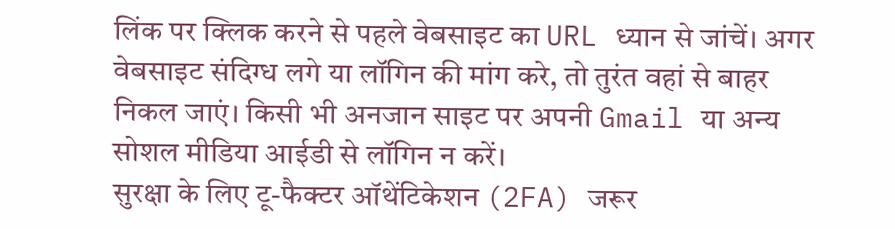लिंक पर क्लिक करने से पहले वेबसाइट का URL ध्यान से जांचें। अगर वेबसाइट संदिग्ध लगे या लॉगिन की मांग करे, तो तुरंत वहां से बाहर निकल जाएं। किसी भी अनजान साइट पर अपनी Gmail या अन्य सोशल मीडिया आईडी से लॉगिन न करें।
सुरक्षा के लिए टू-फैक्टर ऑथेंटिकेशन (2FA) जरूर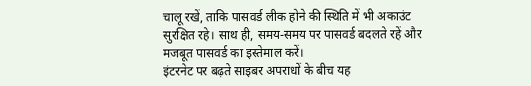चालू रखें, ताकि पासवर्ड लीक होने की स्थिति में भी अकाउंट सुरक्षित रहे। साथ ही, समय-समय पर पासवर्ड बदलते रहें और मजबूत पासवर्ड का इस्तेमाल करें।
इंटरनेट पर बढ़ते साइबर अपराधों के बीच यह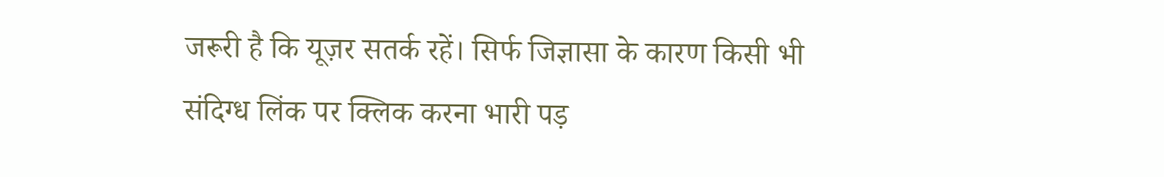जरूरी है कि यूज़र सतर्क रहें। सिर्फ जिज्ञासा के कारण किसी भी संदिग्ध लिंक पर क्लिक करना भारी पड़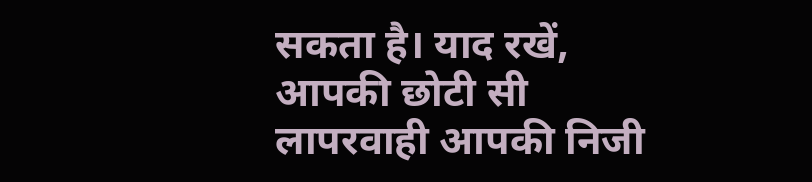सकता है। याद रखें, आपकी छोटी सी लापरवाही आपकी निजी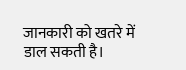जानकारी को खतरे में डाल सकती है।